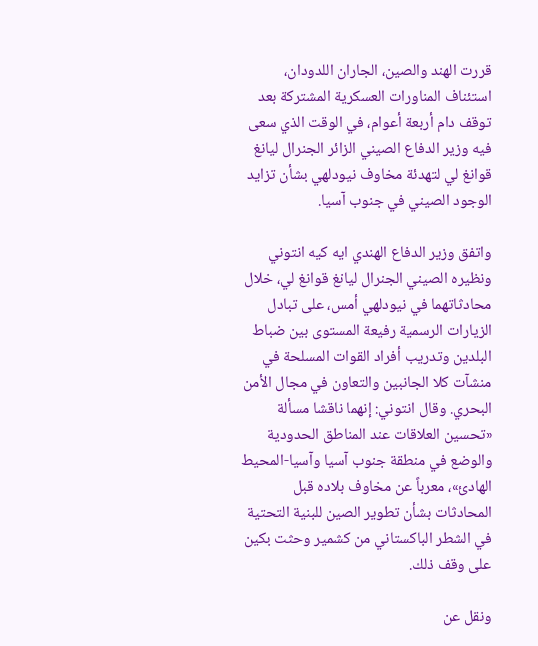قررت الهند والصين، الجاران اللدودان، استئناف المناورات العسكرية المشتركة بعد توقف دام أربعة أعوام، في الوقت الذي سعى فيه وزير الدفاع الصيني الزائر الجنرال ليانغ قوانغ لي لتهدئة مخاوف نيودلهي بشأن تزايد الوجود الصيني في جنوب آسيا.

واتفق وزير الدفاع الهندي ايه كيه انتوني ونظيره الصيني الجنرال ليانغ قوانغ لي، خلال محادثاتهما في نيودلهي أمس، على تبادل الزيارات الرسمية رفيعة المستوى بين ضباط البلدين وتدريب أفراد القوات المسلحة في منشآت كلا الجانبين والتعاون في مجال الأمن البحري. وقال انتوني: إنهما ناقشا مسألة «تحسين العلاقات عند المناطق الحدودية والوضع في منطقة جنوب آسيا وآسيا-المحيط الهادئ»، معرباً عن مخاوف بلاده قبل المحادثات بشأن تطوير الصين للبنية التحتية في الشطر الباكستاني من كشمير وحثت بكين على وقف ذلك.

ونقل عن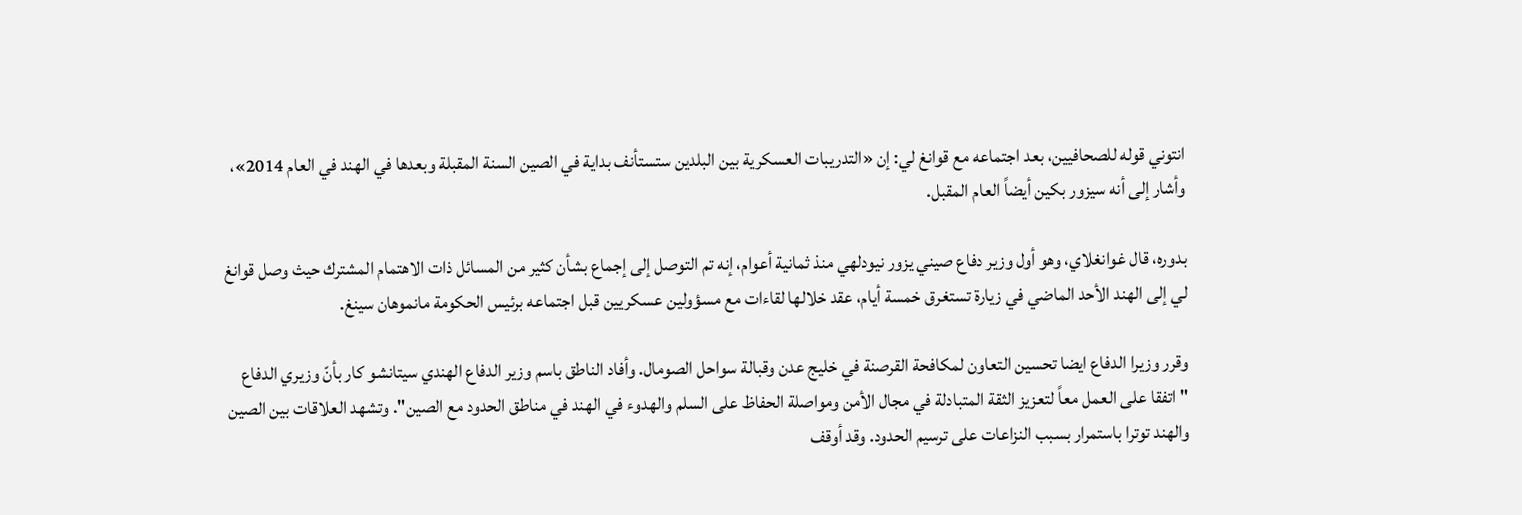انتوني قوله للصحافيين، بعد اجتماعه مع قوانغ لي: إن «التدريبات العسكرية بين البلدين ستستأنف بداية في الصين السنة المقبلة وبعدها في الهند في العام 2014»، وأشار إلى أنه سيزور بكين أيضاً العام المقبل.

بدوره، قال غوانغلاي، وهو أول وزير دفاع صيني يزور نيودلهي منذ ثمانية أعوام، إنه تم التوصل إلى إجماع بشأن كثير من المسائل ذات الاهتمام المشترك حيث وصل قوانغ لي إلى الهند الأحد الماضي في زيارة تستغرق خمسة أيام، عقد خلالها لقاءات مع مسؤولين عسكريين قبل اجتماعه برئيس الحكومة مانموهان سينغ.

وقرر وزيرا الدفاع ايضا تحسين التعاون لمكافحة القرصنة في خليج عدن وقبالة سواحل الصومال. وأفاد الناطق باسم وزير الدفاع الهندي سيتانشو كار بأنّ وزيري الدفاع "اتفقا على العمل معاً لتعزيز الثقة المتبادلة في مجال الأمن ومواصلة الحفاظ على السلم والهدوء في الهند في مناطق الحدود مع الصين". وتشهد العلاقات بين الصين والهند توترا باستمرار بسبب النزاعات على ترسيم الحدود. وقد أوقف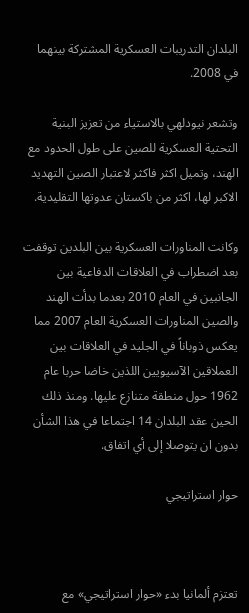البلدان التدريبات العسكرية المشتركة بينهما في 2008.

وتشعر نيودلهي بالاستياء من تعزيز البنية التحتية العسكرية للصين على طول الحدود مع الهند، وتميل اكثر فاكثر لاعتبار الصين التهديد الاكبر لها، اكثر من باكستان عدوتها التقليدية.

وكانت المناورات العسكرية بين البلدين توقفت بعد اضطراب في العلاقات الدفاعية بين الجانبين في العام 2010 بعدما بدأت الهند والصين المناورات العسكرية العام 2007 مما يعكس ذوباناً في الجليد في العلاقات بين العملاقين الآسيويين اللذين خاضا حربا عام 1962 حول منطقة متنازع عليها. ومنذ ذلك الحين عقد البلدان 14 اجتماعا في هذا الشأن بدون ان يتوصلا إلى أي اتفاق.

حوار استراتيجي



تعتزم ألمانيا بدء «حوار استراتيجي» مع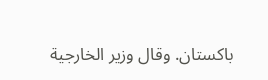باكستان. وقال وزير الخارجية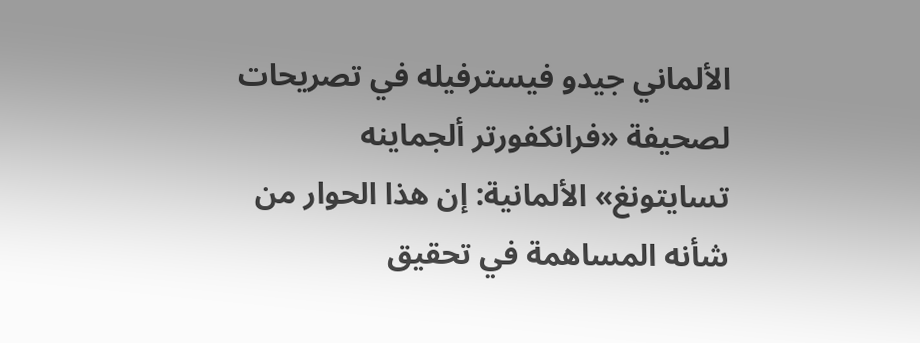الألماني جيدو فيسترفيله في تصريحات لصحيفة «فرانكفورتر ألجماينه تسايتونغ» الألمانية: إن هذا الحوار من شأنه المساهمة في تحقيق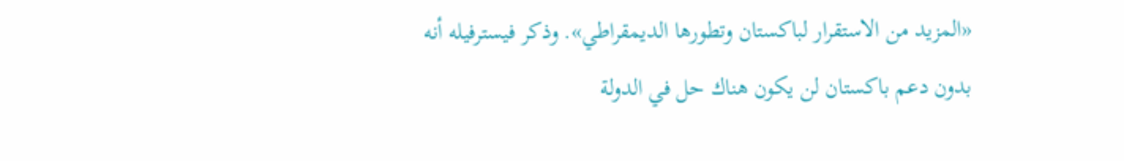«المزيد من الاستقرار لباكستان وتطورها الديمقراطي». وذكر فيسترفيله أنه بدون دعم باكستان لن يكون هناك حل في الدولة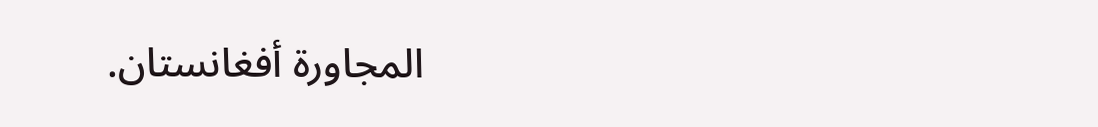المجاورة أفغانستان.